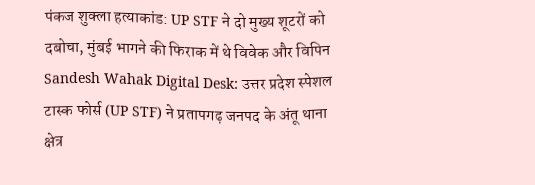पंकज शुक्ला हत्याकांड: UP STF ने दो मुख्य शूटरों को दबोचा, मुंबई भागने की फिराक में थे विवेक और विपिन
Sandesh Wahak Digital Desk: उत्तर प्रदेश स्पेशल टास्क फोर्स (UP STF) ने प्रतापगढ़ जनपद के अंतू थाना क्षेत्र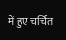में हुए चर्चित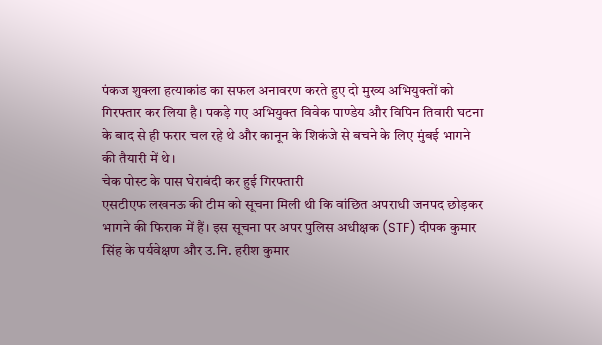पंकज शुक्ला हत्याकांड का सफल अनावरण करते हुए दो मुख्य अभियुक्तों को गिरफ्तार कर लिया है। पकड़े गए अभियुक्त विवेक पाण्डेय और विपिन तिवारी घटना के बाद से ही फरार चल रहे थे और कानून के शिकंजे से बचने के लिए मुंबई भागने की तैयारी में थे।
चेक पोस्ट के पास घेराबंदी कर हुई गिरफ्तारी
एसटीएफ लखनऊ की टीम को सूचना मिली थी कि वांछित अपराधी जनपद छोड़कर भागने की फिराक में हैं। इस सूचना पर अपर पुलिस अधीक्षक (STF) दीपक कुमार सिंह के पर्यवेक्षण और उ.नि. हरीश कुमार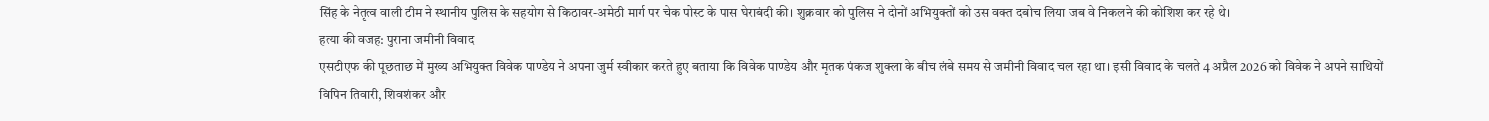सिंह के नेतृत्व वाली टीम ने स्थानीय पुलिस के सहयोग से किठावर-अमेठी मार्ग पर चेक पोस्ट के पास घेराबंदी की। शुक्रवार को पुलिस ने दोनों अभियुक्तों को उस वक्त दबोच लिया जब वे निकलने की कोशिश कर रहे थे।
हत्या की वजह: पुराना जमीनी विवाद
एसटीएफ की पूछताछ में मुख्य अभियुक्त विवेक पाण्डेय ने अपना जुर्म स्वीकार करते हुए बताया कि विवेक पाण्डेय और मृतक पंकज शुक्ला के बीच लंबे समय से जमीनी विवाद चल रहा था। इसी विवाद के चलते 4 अप्रैल 2026 को विवेक ने अपने साथियों विपिन तिवारी, शिवशंकर और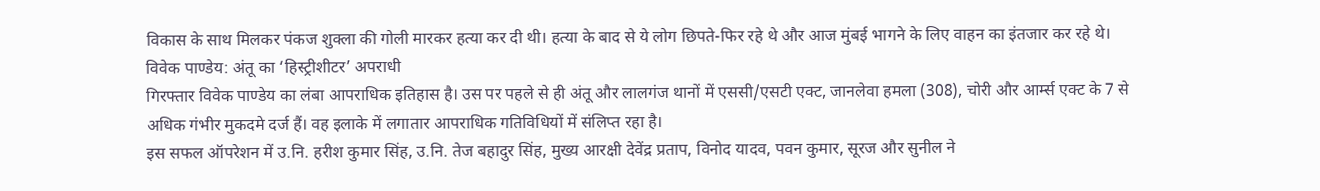विकास के साथ मिलकर पंकज शुक्ला की गोली मारकर हत्या कर दी थी। हत्या के बाद से ये लोग छिपते-फिर रहे थे और आज मुंबई भागने के लिए वाहन का इंतजार कर रहे थे।
विवेक पाण्डेय: अंतू का ‘हिस्ट्रीशीटर’ अपराधी
गिरफ्तार विवेक पाण्डेय का लंबा आपराधिक इतिहास है। उस पर पहले से ही अंतू और लालगंज थानों में एससी/एसटी एक्ट, जानलेवा हमला (308), चोरी और आर्म्स एक्ट के 7 से अधिक गंभीर मुकदमे दर्ज हैं। वह इलाके में लगातार आपराधिक गतिविधियों में संलिप्त रहा है।
इस सफल ऑपरेशन में उ.नि. हरीश कुमार सिंह, उ.नि. तेज बहादुर सिंह, मुख्य आरक्षी देवेंद्र प्रताप, विनोद यादव, पवन कुमार, सूरज और सुनील ने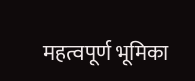महत्वपूर्ण भूमिका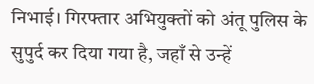निभाई। गिरफ्तार अभियुक्तों को अंतू पुलिस के सुपुर्द कर दिया गया है, जहाँ से उन्हें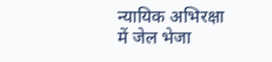न्यायिक अभिरक्षा में जेल भेजा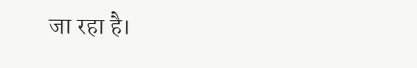जा रहा है।